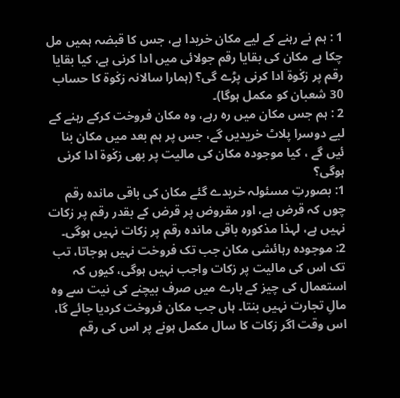1 : ہم نے رہنے کے لیے مکان خریدا ہے، جس کا قبضہ ہمیں مل چکا ہے مکان کی بقایا رقم جولائی میں ادا کرنی ہے، کیا بقایا رقم پر زکٰوۃ ادا کرنی پڑے گی؟ (ہمارا سالانہ زکٰوۃ کا حساب 30 شعبان کو مکمل ہوگا)۔
2 : ہم جس مکان میں رہ رہے، وہ مکان فروخت کرکے رہنے کے لیے دوسرا پلاٹ خریدیں گے، جس پر ہم بعد میں مکان بنا ئیں گے ، کیا موجودہ مکان کی مالیت پر بھی زکٰوۃ ادا کرنی ہوگی؟
1: بصورتِ مسئولہ خریدے گئے مکان کی باقی ماندہ رقم چوں کہ قرض ہے، اور مقروض پر قرض کے بقدر رقم پر زکات نہیں ہے، لہذا مذکورہ باقی ماندہ رقم پر زکات نہیں ہوگی۔
2: موجودہ رہائشی مکان جب تک فروخت نہیں ہوجاتا، تب تک اس کی مالیت پر زکات واجب نہیں ہوگی، کیوں کہ استعمال کی چیز کے بارے میں صرف بیچنے کی نیت سے وہ مالِ تجارت نہیں بنتا۔ ہاں جب مکان فروخت کردیا جائے گا، اس وقت اگر زکات کا سال مکمل ہونے پر اس کی رقم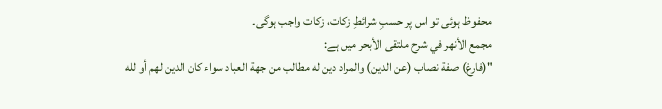محفوظ ہوئی تو اس پر حسبِ شرائطِ زکات، زکات واجب ہوگی۔
مجمع الأنهر في شرح ملتقى الأبحر میں ہے:
"(فارغ) صفة نصاب (عن الدين) والمراد دين له مطالب من جهة العباد سواء كان الدين لهم أو لله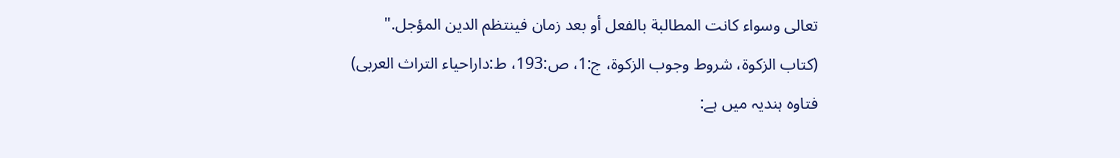تعالى وسواء كانت المطالبة بالفعل أو بعد زمان فينتظم الدين المؤجل."
(كتاب الزكوة، شروط وجوب الزكوة، ج:1، ص:193، ط:داراحياء التراث العربى)
فتاوہ ہندیہ میں ہے: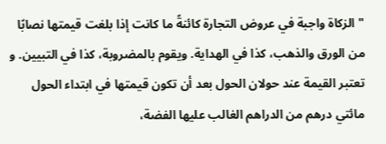"الزكاة واجبة في عروض التجارة كائنةً ما كانت إذا بلغت قيمتها نصابًا من الورق والذهب، كذا في الهداية. ويقوم بالمضروبة، كذا في التبيين. و تعتبر القيمة عند حولان الحول بعد أن تكون قيمتها في ابتداء الحول مائتي درهم من الدراهم الغالب عليها الفضة،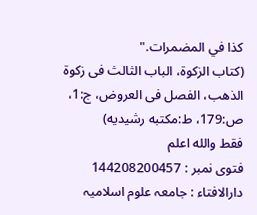كذا في المضمرات."
(كتاب الزكوة، الباب الثالث فى زكوة الذهب، الفصل فى العروض، ج:1، ص:179، ط:مكتبه رشيديه)
فقط والله اعلم
فتوی نمبر : 144208200457
دارالافتاء : جامعہ علوم اسلامیہ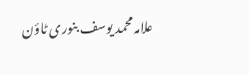علامہ محمد یوسف بنوری ٹاؤن